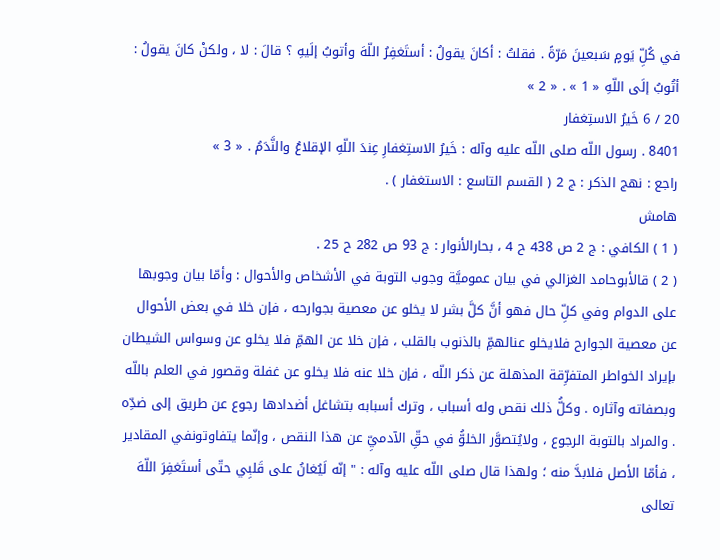في كُلِّ يَومٍ سَبعينَ مَرّةً . فقلتُ : أكانَ يقولُ : أستَغفِرُ اللّهَ وأتوبُ إلَيهِ ؟ قالَ : لا ، ولكنْ كانَ يقولُ : أتُوبُ إلَى اللّهِ « 1 » . « 2 »
20 / 6 خَيرُ الاستِغفار
8401 . رسول اللّه صلى اللّه عليه وآله : خَيرُ الاستِغفارِ عِندَ اللّهِ الإقلاعُ والنَّدَمُ . « 3 »
راجع : نهج الذكر : ج 2 ( القسم التاسع : الاستغفار ) .
هامش
( 1 ) الكافي : ج 2 ص 438 ح 4 ، بحارالأنوار : ج 93 ص 282 ح 25 .
( 2 ) قالأبوحامد الغزالي في بيان عموميَّة وجوب التوبة في الأشخاص والأحوال : وأمّا بيان وجوبها على الدوام وفي كلِّ حال فهو أنَّ كلَّ بشر لا يخلو عن معصية بجوارحه ، فإن خلا في بعض الأحوال عن معصية الجوارح فلايخلو عنالهمِّ بالذنوب بالقلب ، فإن خلا عن الهمِّ فلا يخلو عن وسواس الشيطان بإيراد الخواطر المتفرِّقة المذهلة عن ذكر اللّه ، فإن خلا عنه فلا يخلو عن غفلة وقصور في العلم باللّه وبصفاته وآثاره . وكلُّ ذلك نقص وله أسباب ، وترك أسبابه بتشاغل أضدادها رجوع عن طريق إلى ضدِّه . والمراد بالتوبة الرجوع ، ولايُتصوَّر الخلوُّ في حقِّ الآدميِّ عن هذا النقص ، وإنّما يتفاوتونفي المقادير ، فأمّا الأصل فلابدَّ منه ؛ ولهذا قال صلى اللّه عليه وآله : " إنّه لَيُغانُ على قَلبِي حتّى أستَغفِرَ اللّهَ تعالى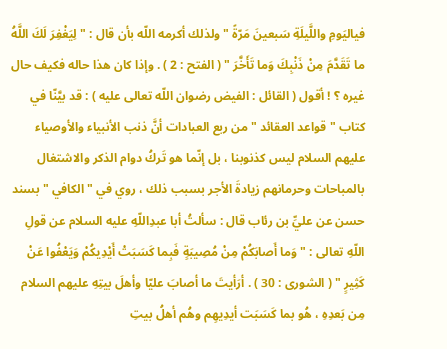فياليَومِ واللَّيلَةِ سَبعينَ مَرّةً " ولذلك أكرمه اللّه بأن قال : " لِيَغْفِرَ لَكَ اللَّهُ ما تَقَدَّمَ مِنْ ذَنْبِكَ وَما تَأَخَّرَ " ( الفتح : 2 ) . وإذا كان هذا حاله فكيف حال غيره ؟ ! أقول ( القائل : الفيض رضوان اللّه تعالى عليه ) : قد بيَّنّا في كتاب " قواعد العقائد " من ربع العبادات أنَّ ذنب الأنبياء والأوصياء عليهم السلام ليس كذنوبنا ، بل إنّما هو تَركُ دوام الذكر والاشتغال بالمباحات وحرمانهم زيادةَ الأجر بسبب ذلك ، روي في " الكافي " بسند حسن عن عليِّ بن رئاب قال : سألتُ أبا عبدِاللّهِ عليه السلام عن قولِ اللّهِ تعالى : " وَما أَصابَكُمْ مِنْ مُصِيبَةٍ فَبِما كَسَبَتْ أَيْدِيكُمْ وَيَعْفُوا عَنْ كَثِيرٍ " ( الشورى : 30 ) . أرَأيتَ ما أصابَ عليّا وأهلَ بيتِهِ عليهم السلام مِن بَعدِهِ ، هُو بما كَسَبَت أيدِيهِم وهُم أهلُ بيتِ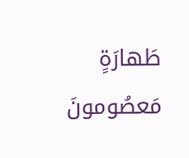طَهارَةٍ مَعصُومونَ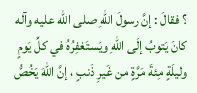؟ فقالَ : إنَّ رسولَ اللّهِ صلى اللّه عليه وآله كانَ يَتوبُ إلَى اللّهِ ويَستَغفِرُهُ في كلِّ يَومٍ وليلَةٍ مِئةَ مَرَّةٍ من غَيرِ ذَنبٍ ، إنَّ اللّهَ يَخُصُّ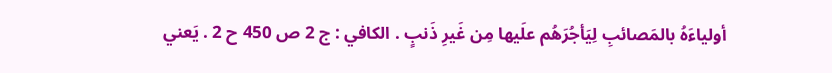أولياءَهُ بالمَصائبِ لِيَأجُرَهُم علَيها مِن غَيرِ ذَنبٍ . الكافي : ج 2 ص 450 ح 2 . يَعني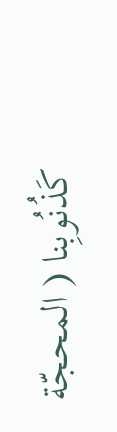كَذُنُوبِنا ( المحجّة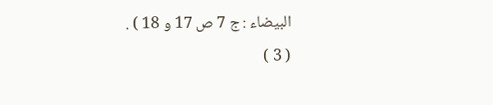البيضاء : ج 7 ص 17 و 18 ) .
( 3 )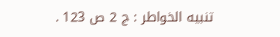تنبيه الخواطر : ج 2 ص 123 .